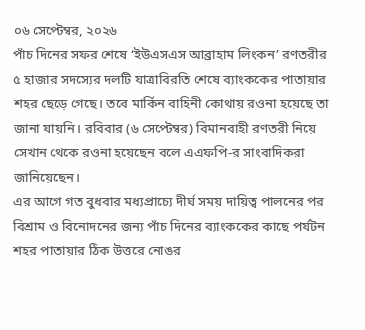০৬ সেপ্টেম্বর, ২০২৬
পাঁচ দিনের সফর শেষে ‘ইউএসএস আব্রাহাম লিংকন’ রণতরীর ৫ হাজার সদস্যের দলটি যাত্রাবিরতি শেষে ব্যাংককের পাতায়ার শহর ছেড়ে গেছে। তবে মার্কিন বাহিনী কোথায় রওনা হয়েছে তা জানা যায়নি। রবিবার (৬ সেপ্টেম্বর) বিমানবাহী রণতরী নিয়ে সেখান থেকে রওনা হয়েছেন বলে এএফপি-র সাংবাদিকরা জানিয়েছেন।
এর আগে গত বুধবার মধ্যপ্রাচ্যে দীর্ঘ সময় দায়িত্ব পালনের পর বিশ্রাম ও বিনোদনের জন্য পাঁচ দিনের ব্যাংককের কাছে পর্যটন শহর পাতায়ার ঠিক উত্তরে নোঙর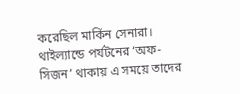করেছিল মার্কিন সেনারা।
থাইল্যান্ডে পর্যটনের ‘অফ-সিজন’ থাকায় এ সময়ে তাদের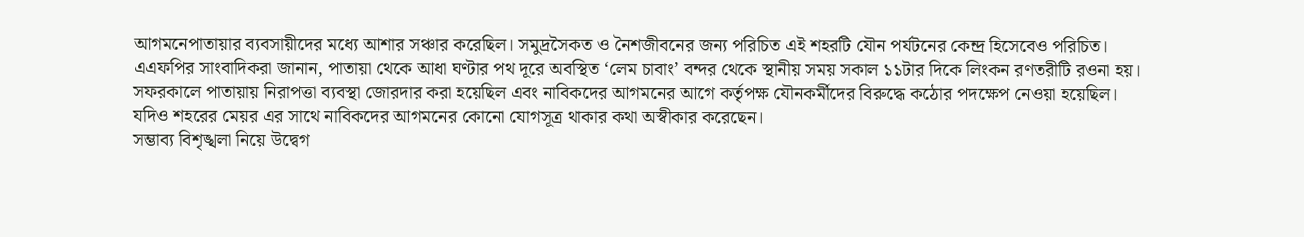আগমনেপাতায়ার ব্যবসায়ীদের মধ্যে আশার সঞ্চার করেছিল। সমুদ্রসৈকত ও নৈশজীবনের জন্য পরিচিত এই শহরটি যৌন পর্যটনের কেন্দ্র হিসেবেও পরিচিত।
এএফপির সাংবাদিকরা জানান, পাতায়া থেকে আধা ঘণ্টার পথ দূরে অবস্থিত ‘লেম চাবাং’ বন্দর থেকে স্থানীয় সময় সকাল ১১টার দিকে লিংকন রণতরীটি রওনা হয়। সফরকালে পাতায়ায় নিরাপত্তা ব্যবস্থা জোরদার করা হয়েছিল এবং নাবিকদের আগমনের আগে কর্তৃপক্ষ যৌনকর্মীদের বিরুদ্ধে কঠোর পদক্ষেপ নেওয়া হয়েছিল।
যদিও শহরের মেয়র এর সাথে নাবিকদের আগমনের কোনো যোগসূত্র থাকার কথা অস্বীকার করেছেন।
সম্ভাব্য বিশৃঙ্খলা নিয়ে উদ্বেগ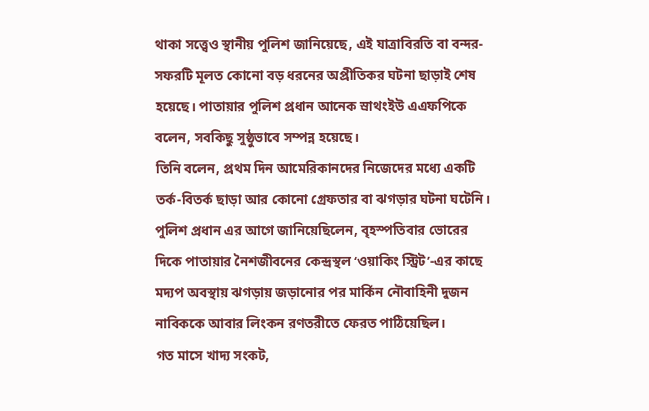থাকা সত্ত্বেও স্থানীয় পুলিশ জানিয়েছে, এই যাত্রাবিরতি বা বন্দর-সফরটি মূলত কোনো বড় ধরনের অপ্রীতিকর ঘটনা ছাড়াই শেষ হয়েছে। পাতায়ার পুলিশ প্রধান আনেক স্রাথংইউ এএফপিকে বলেন, সবকিছু সুষ্ঠুভাবে সম্পন্ন হয়েছে।
তিনি বলেন, প্রথম দিন আমেরিকানদের নিজেদের মধ্যে একটি তর্ক-বিতর্ক ছাড়া আর কোনো গ্রেফতার বা ঝগড়ার ঘটনা ঘটেনি।
পুলিশ প্রধান এর আগে জানিয়েছিলেন, বৃহস্পতিবার ভোরের দিকে পাতায়ার নৈশজীবনের কেন্দ্রস্থল ‘ওয়াকিং স্ট্রিট’-এর কাছে মদ্যপ অবস্থায় ঝগড়ায় জড়ানোর পর মার্কিন নৌবাহিনী দুজন নাবিককে আবার লিংকন রণতরীতে ফেরত পাঠিয়েছিল।
গত মাসে খাদ্য সংকট,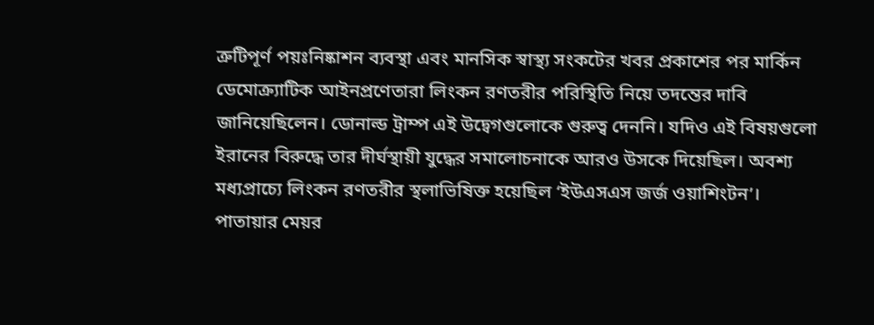ত্রুটিপূর্ণ পয়ঃনিষ্কাশন ব্যবস্থা এবং মানসিক স্বাস্থ্য সংকটের খবর প্রকাশের পর মার্কিন ডেমোক্র্যাটিক আইনপ্রণেতারা লিংকন রণতরীর পরিস্থিতি নিয়ে তদন্তের দাবি জানিয়েছিলেন। ডোনাল্ড ট্রাম্প এই উদ্বেগগুলোকে গুরুত্ব দেননি। যদিও এই বিষয়গুলো ইরানের বিরুদ্ধে তার দীর্ঘস্থায়ী যুদ্ধের সমালোচনাকে আরও উসকে দিয়েছিল। অবশ্য মধ্যপ্রাচ্যে লিংকন রণতরীর স্থলাভিষিক্ত হয়েছিল ‘ইউএসএস জর্জ ওয়াশিংটন’।
পাতায়ার মেয়র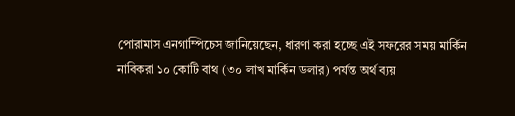পোরামাস এনগাম্পিচেস জানিয়েছেন, ধারণা করা হচ্ছে এই সফরের সময় মার্কিন নাবিকরা ১০ কোটি বাথ (৩০ লাখ মার্কিন ডলার) পর্যন্ত অর্থ ব্যয়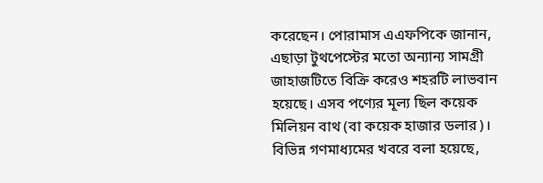করেছেন। পোরামাস এএফপিকে জানান, এছাড়া টুথপেস্টের মতো অন্যান্য সামগ্রী জাহাজটিতে বিক্রি করেও শহরটি লাভবান হয়েছে। এসব পণ্যের মূল্য ছিল কয়েক মিলিয়ন বাথ (বা কয়েক হাজার ডলার)।
বিভিন্ন গণমাধ্যমের খবরে বলা হয়েছে,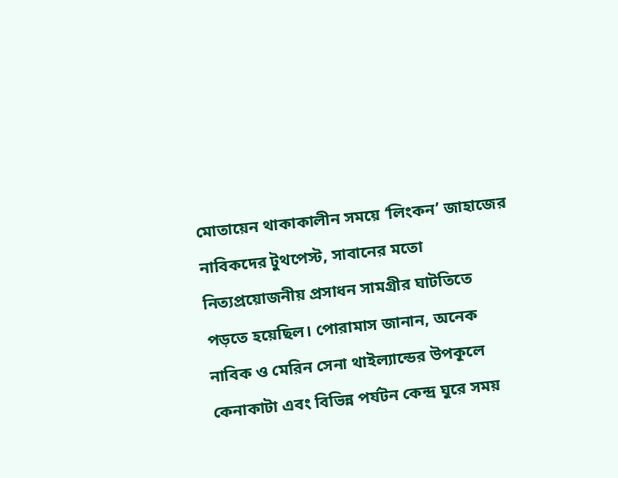মোতায়েন থাকাকালীন সময়ে ‘লিংকন’ জাহাজের নাবিকদের টুথপেস্ট, সাবানের মতো নিত্যপ্রয়োজনীয় প্রসাধন সামগ্রীর ঘাটতিতে পড়তে হয়েছিল। পোরামাস জানান, অনেক নাবিক ও মেরিন সেনা থাইল্যান্ডের উপকূলে কেনাকাটা এবং বিভিন্ন পর্যটন কেন্দ্র ঘুরে সময়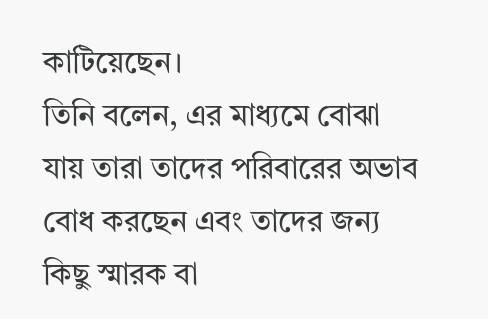কাটিয়েছেন।
তিনি বলেন, এর মাধ্যমে বোঝা যায় তারা তাদের পরিবারের অভাব বোধ করছেন এবং তাদের জন্য কিছু স্মারক বা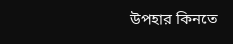উপহার কিনতে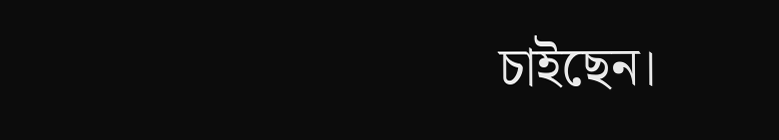চাইছেন।